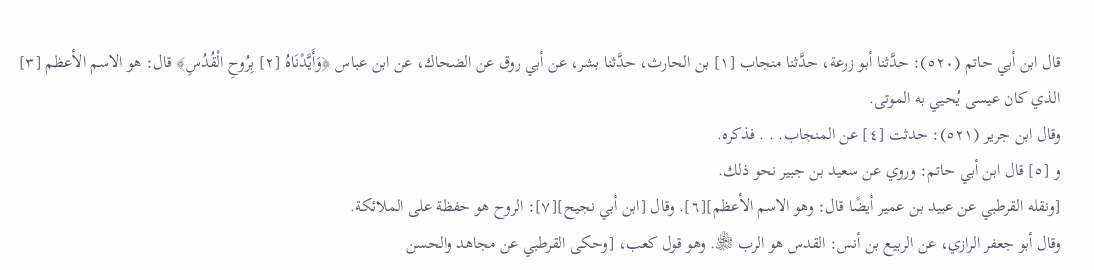قال ابن أبي حاتم (٥٢٠): حدَّثنا أبو زرعة، حدَّثنا منجاب [١] بن الحارث، حدَّثنا بشر، عن أبي روق عن الضحاك، عن ابن عباس ﴿وَأَيَّدْنَاهُ [٢] بِرُوحِ الْقُدُسِ﴾ قال: هو الاسم الأعظم [٣] الذي كان عيسى يُحيي به الموتى.
وقال ابن جرير (٥٢١): حدثت [٤] عن المنجاب. . . فذكره.
و [٥] قال ابن أبي حاتم: وروي عن سعيد بن جبير نحو ذلك.
[ونقله القرطبي عن عبيد بن عمير أيضًا قال: وهو الاسم الأعظم][٦]. وقال [ابن أبي نجيح][٧]: الروح هو حفظة على الملائكة.
وقال أبو جعفر الرازي، عن الربيع بن أنس: القدس هو الرب ﵎. وهو قول كعب، [وحكى القرطبي عن مجاهد والحسن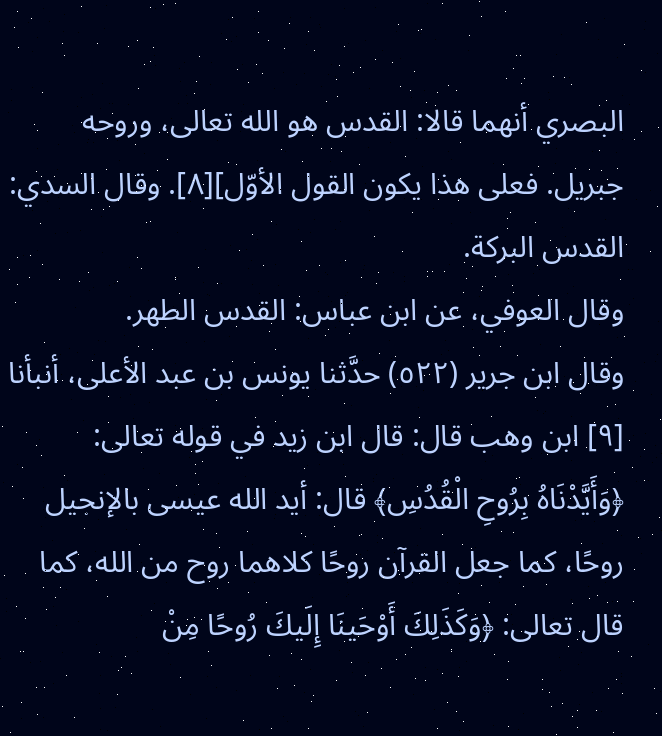البصري أنهما قالا: القدس هو الله تعالى، وروحه جبريل. فعلى هذا يكون القول الأوّل][٨]. وقال السدي: القدس البركة.
وقال العوفي، عن ابن عباس: القدس الطهر.
وقال ابن جرير (٥٢٢) حدَّثنا يونس بن عبد الأعلى، أنبأنا [٩] ابن وهب قال: قال ابن زيد في قوله تعالى: ﴿وَأَيَّدْنَاهُ بِرُوحِ الْقُدُسِ﴾ قال: أيد الله عيسى بالإنجيل روحًا، كما جعل القرآن روحًا كلاهما روح من الله، كما قال تعالى: ﴿وَكَذَلِكَ أَوْحَينَا إِلَيكَ رُوحًا مِنْ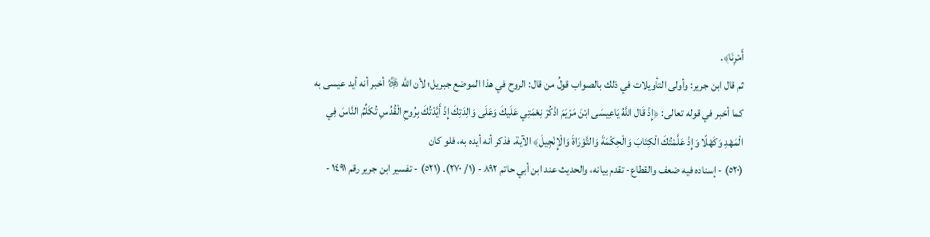أَمْرِنَا﴾.
ثم قال ابن جرير: وأولى التأويلات في ذلك بالصواب قولُ من قال: الروح في هذا الموضع جبريل؛ لأن الله ﷿ أخبر أنه أيد عيسى به كما أخبر في قوله تعالى: ﴿إِذْ قَال اللَّهُ يَاعِيسَى ابْنَ مَرْيَمَ اذْكُرْ نِعْمَتِي عَلَيكَ وَعَلَى وَالِدَتِكَ إِذْ أَيَّدْتُكَ بِرُوحِ الْقُدُسِ تُكَلِّمُ النَّاسَ فِي الْمَهْدِ وَكَهْلًا وَإِذْ عَلَّمْتُكَ الْكِتَابَ وَالْحِكْمَةَ وَالتَّوْرَاةَ وَالْإِنْجِيلَ﴾ الآية. فذكر أنه أيده به، فلو كان
(٥٢٠) - إسناده فيه ضعف والقطاع- تقدم بيانه، والحديث عند ابن أبي حاتم ٨٩٢ - (١/ ٢٧٠). (٥٢١) - تفسير ابن جرير رقم ١٤٩١ -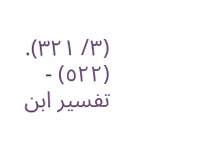(٣/ ٣٢١). (٥٢٢) - تفسير ابن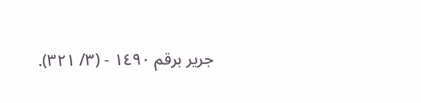جرير برقم ١٤٩٠ - (٣/ ٣٢١).